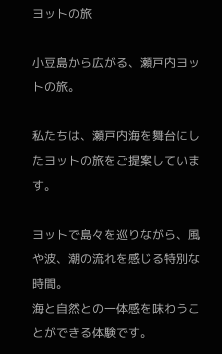ヨットの旅

小豆島から広がる、瀬戸内ヨットの旅。

私たちは、瀬戸内海を舞台にしたヨットの旅をご提案しています。

ヨットで島々を巡りながら、風や波、潮の流れを感じる特別な時間。
海と自然との一体感を味わうことができる体験です。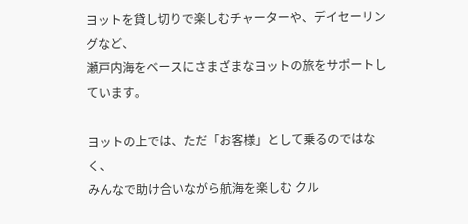ヨットを貸し切りで楽しむチャーターや、デイセーリングなど、
瀬戸内海をベースにさまざまなヨットの旅をサポートしています。

ヨットの上では、ただ「お客様」として乗るのではなく、
みんなで助け合いながら航海を楽しむ クル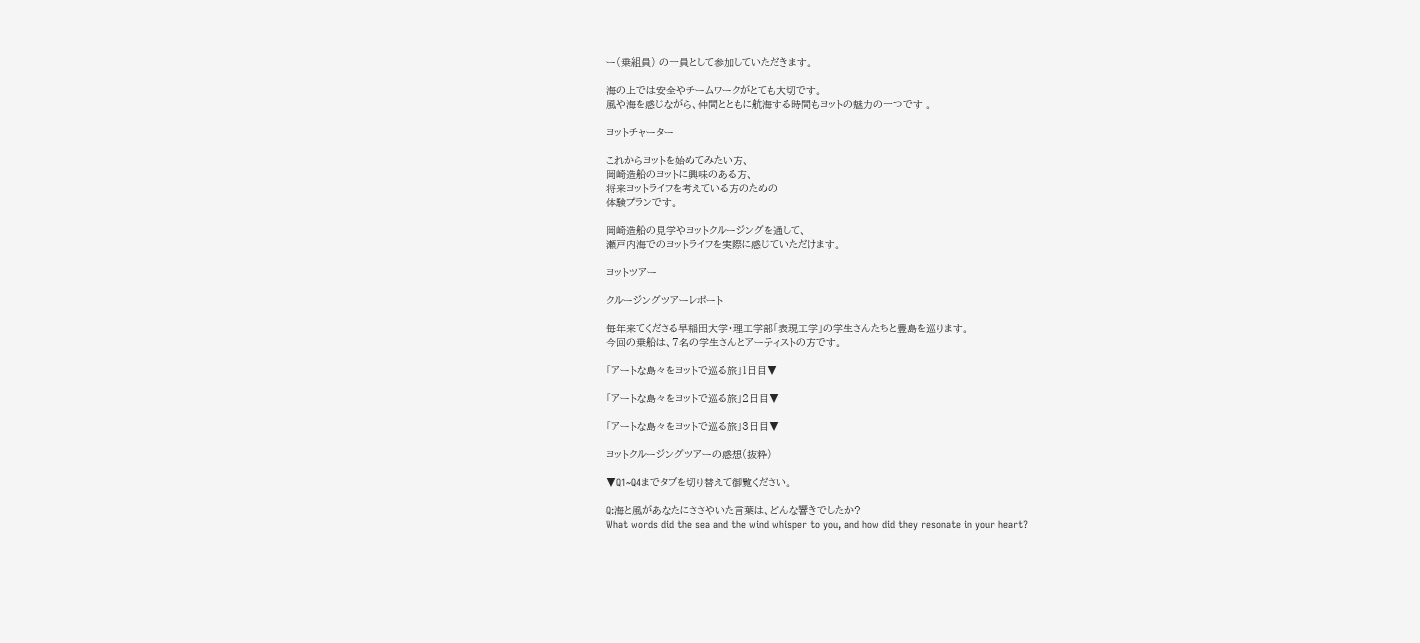ー(乗組員) の一員として参加していただきます。

海の上では安全やチームワークがとても大切です。
風や海を感じながら、仲間とともに航海する時間もヨットの魅力の一つです 。

ヨットチャーター

これからヨットを始めてみたい方、
岡崎造船のヨットに興味のある方、
将来ヨットライフを考えている方のための
体験プランです。

岡崎造船の見学やヨットクルージングを通して、
瀬戸内海でのヨットライフを実際に感じていただけます。

ヨットツアー

クルージングツアーレポート

毎年来てくださる早稲田大学・理工学部「表現工学」の学生さんたちと豊島を巡ります。
今回の乗船は、7名の学生さんとアーティストの方です。

「アートな島々をヨットで巡る旅」1日目▼

「アートな島々をヨットで巡る旅」2日目▼

「アートな島々をヨットで巡る旅」3日目▼

ヨットクルージングツアーの感想(抜粋)

▼Q1~Q4までタブを切り替えて御覧ください。

Q:海と風があなたにささやいた言葉は、どんな響きでしたか?
What words did the sea and the wind whisper to you, and how did they resonate in your heart?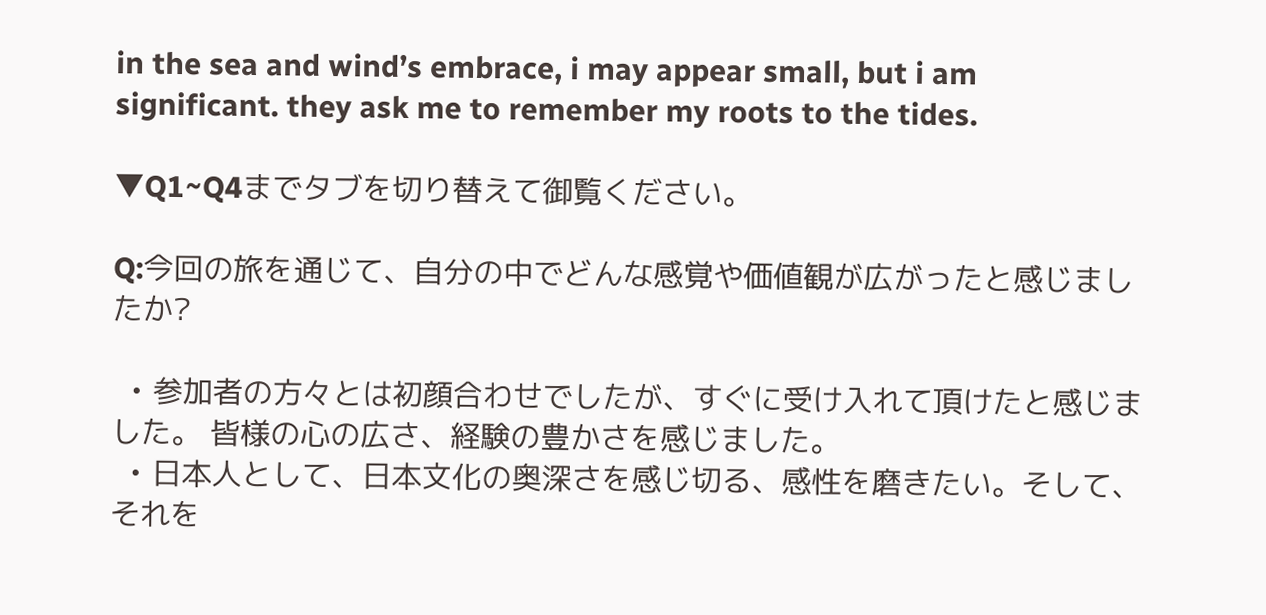in the sea and wind’s embrace, i may appear small, but i am significant. they ask me to remember my roots to the tides.

▼Q1~Q4までタブを切り替えて御覧ください。

Q:今回の旅を通じて、自分の中でどんな感覚や価値観が広がったと感じましたか?

  • 参加者の方々とは初顔合わせでしたが、すぐに受け入れて頂けたと感じました。 皆様の心の広さ、経験の豊かさを感じました。
  • 日本人として、日本文化の奥深さを感じ切る、感性を磨きたい。そして、それを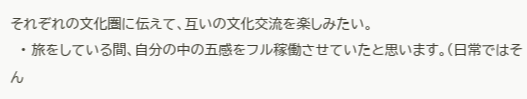それぞれの文化圏に伝えて、互いの文化交流を楽しみたい。
  • 旅をしている間、自分の中の五感をフル稼働させていたと思います。(日常ではそん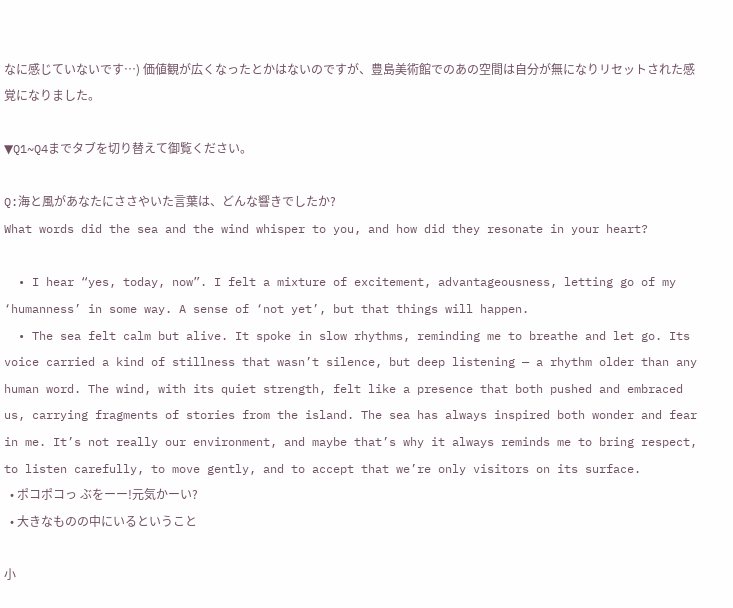なに感じていないです…) 価値観が広くなったとかはないのですが、豊島美術館でのあの空間は自分が無になりリセットされた感覚になりました。

▼Q1~Q4までタブを切り替えて御覧ください。

Q:海と風があなたにささやいた言葉は、どんな響きでしたか?
What words did the sea and the wind whisper to you, and how did they resonate in your heart?

  • I hear “yes, today, now”. I felt a mixture of excitement, advantageousness, letting go of my ‘humanness’ in some way. A sense of ‘not yet’, but that things will happen.
  • The sea felt calm but alive. It spoke in slow rhythms, reminding me to breathe and let go. Its voice carried a kind of stillness that wasn’t silence, but deep listening — a rhythm older than any human word. The wind, with its quiet strength, felt like a presence that both pushed and embraced us, carrying fragments of stories from the island. The sea has always inspired both wonder and fear in me. It’s not really our environment, and maybe that’s why it always reminds me to bring respect, to listen carefully, to move gently, and to accept that we’re only visitors on its surface.
  • ポコポコっ ぶをーー!元気かーい?
  • 大きなものの中にいるということ

小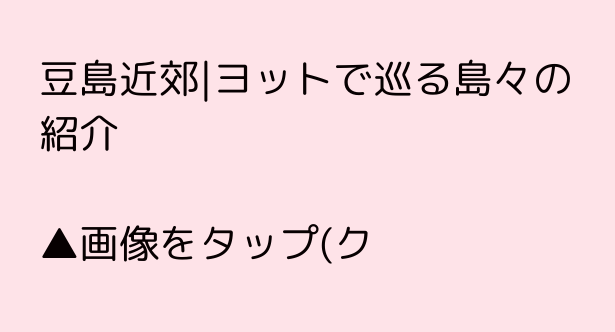豆島近郊|ヨットで巡る島々の紹介

▲画像をタップ(ク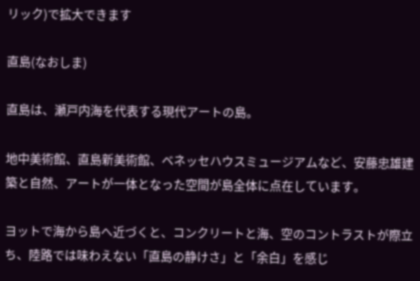リック)で拡大できます

直島(なおしま)

直島は、瀬戸内海を代表する現代アートの島。

地中美術館、直島新美術館、ベネッセハウスミュージアムなど、安藤忠雄建築と自然、アートが一体となった空間が島全体に点在しています。

ヨットで海から島へ近づくと、コンクリートと海、空のコントラストが際立ち、陸路では味わえない「直島の静けさ」と「余白」を感じ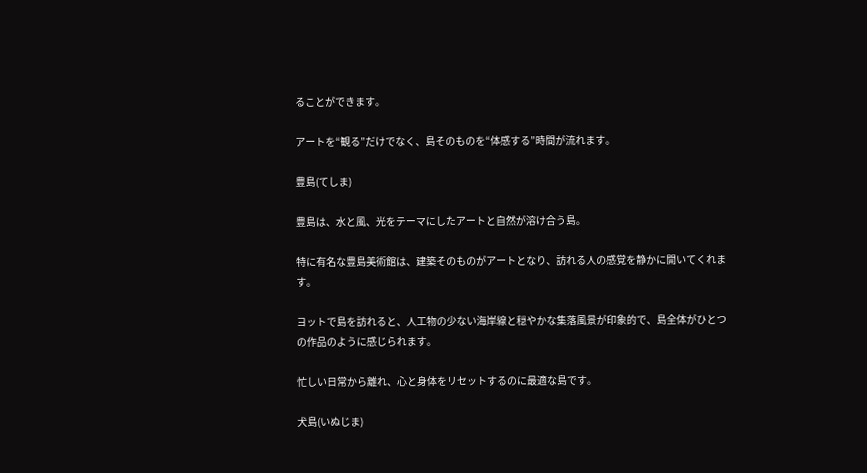ることができます。

アートを“観る”だけでなく、島そのものを“体感する”時間が流れます。

豊島(てしま)

豊島は、水と風、光をテーマにしたアートと自然が溶け合う島。

特に有名な豊島美術館は、建築そのものがアートとなり、訪れる人の感覚を静かに開いてくれます。

ヨットで島を訪れると、人工物の少ない海岸線と穏やかな集落風景が印象的で、島全体がひとつの作品のように感じられます。

忙しい日常から離れ、心と身体をリセットするのに最適な島です。

犬島(いぬじま)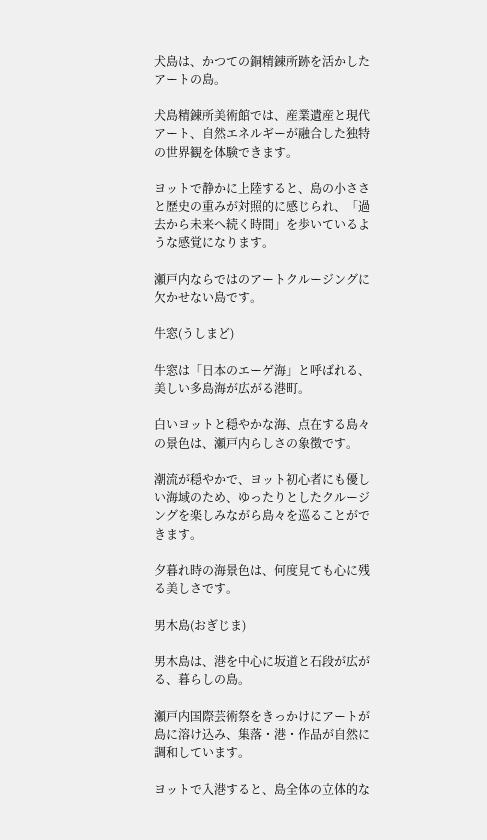犬島は、かつての銅精錬所跡を活かしたアートの島。

犬島精錬所美術館では、産業遺産と現代アート、自然エネルギーが融合した独特の世界観を体験できます。

ヨットで静かに上陸すると、島の小ささと歴史の重みが対照的に感じられ、「過去から未来へ続く時間」を歩いているような感覚になります。

瀬戸内ならではのアートクルージングに欠かせない島です。

牛窓(うしまど)

牛窓は「日本のエーゲ海」と呼ばれる、美しい多島海が広がる港町。

白いヨットと穏やかな海、点在する島々の景色は、瀬戸内らしさの象徴です。

潮流が穏やかで、ヨット初心者にも優しい海域のため、ゆったりとしたクルージングを楽しみながら島々を巡ることができます。

夕暮れ時の海景色は、何度見ても心に残る美しさです。

男木島(おぎじま)

男木島は、港を中心に坂道と石段が広がる、暮らしの島。

瀬戸内国際芸術祭をきっかけにアートが島に溶け込み、集落・港・作品が自然に調和しています。

ヨットで入港すると、島全体の立体的な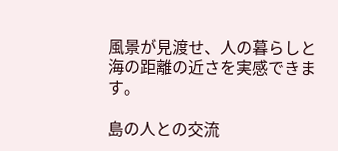風景が見渡せ、人の暮らしと海の距離の近さを実感できます。

島の人との交流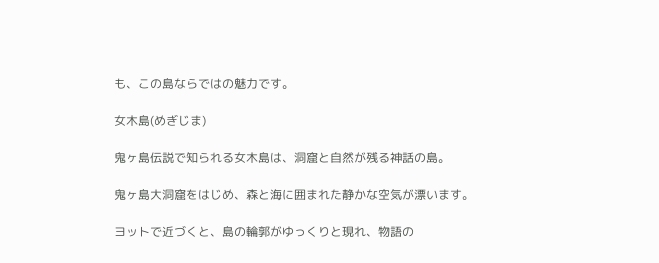も、この島ならではの魅力です。

女木島(めぎじま)

鬼ヶ島伝説で知られる女木島は、洞窟と自然が残る神話の島。

鬼ヶ島大洞窟をはじめ、森と海に囲まれた静かな空気が漂います。

ヨットで近づくと、島の輪郭がゆっくりと現れ、物語の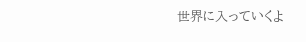世界に入っていくよ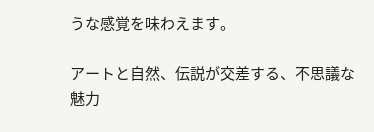うな感覚を味わえます。

アートと自然、伝説が交差する、不思議な魅力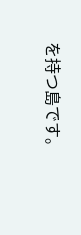を持つ島です。